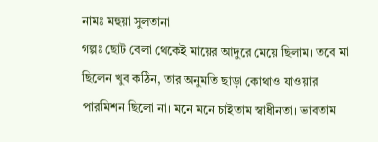নামঃ মহুয়া সুলতানা
গল্পঃ ছোট বেলা থেকেই মায়ের আদুরে মেয়ে ছিলাম। তবে মা ছিলেন খুব কঠিন, তার অনুমতি ছাড়া কোথাও যাওয়ার পারমিশন ছিলো না। মনে মনে চাইতাম স্বাধীনতা। ভাবতাম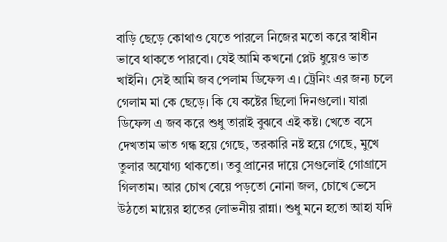বাড়ি ছেড়ে কোথাও যেতে পারলে নিজের মতো করে স্বাধীন ভাবে থাকতে পারবো। যেই আমি কখনো প্লেট ধুয়েও ভাত খাইনি। সেই আমি জব পেলাম ডিফেন্স এ। ট্রেনিং এর জন্য চলে গেলাম মা কে ছেড়ে। কি যে কষ্টের ছিলো দিনগুলো। যারা ডিফেন্স এ জব করে শুধু তারাই বুঝবে এই কষ্ট। খেতে বসে দেখতাম ভাত গন্ধ হয়ে গেছে, তরকারি নষ্ট হয়ে গেছে, মুখে তুলার অযোগ্য থাকতো। তবু প্রানের দায়ে সেগুলোই গোগ্রাসে গিলতাম। আর চোখ বেয়ে পড়তো নোনা জল, চোখে ভেসে উঠতো মায়ের হাতের লোভনীয় রান্না। শুধু মনে হতো আহা যদি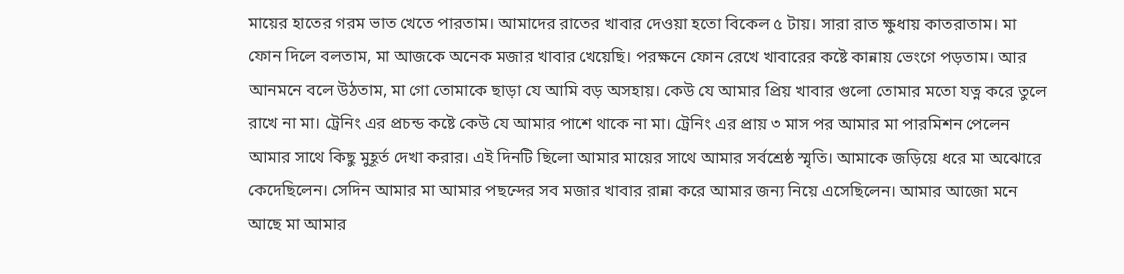মায়ের হাতের গরম ভাত খেতে পারতাম। আমাদের রাতের খাবার দেওয়া হতো বিকেল ৫ টায়। সারা রাত ক্ষুধায় কাতরাতাম। মা ফোন দিলে বলতাম, মা আজকে অনেক মজার খাবার খেয়েছি। পরক্ষনে ফোন রেখে খাবারের কষ্টে কান্নায় ভেংগে পড়তাম। আর আনমনে বলে উঠতাম, মা গো তোমাকে ছাড়া যে আমি বড় অসহায়। কেউ যে আমার প্রিয় খাবার গুলো তোমার মতো যত্ন করে তুলে রাখে না মা। ট্রেনিং এর প্রচন্ড কষ্টে কেউ যে আমার পাশে থাকে না মা। ট্রেনিং এর প্রায় ৩ মাস পর আমার মা পারমিশন পেলেন আমার সাথে কিছু মুহূর্ত দেখা করার। এই দিনটি ছিলো আমার মায়ের সাথে আমার সর্বশ্রেষ্ঠ স্মৃতি। আমাকে জড়িয়ে ধরে মা অঝোরে কেদেছিলেন। সেদিন আমার মা আমার পছন্দের সব মজার খাবার রান্না করে আমার জন্য নিয়ে এসেছিলেন। আমার আজো মনে আছে মা আমার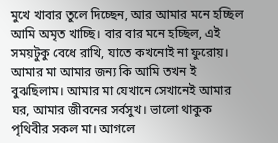মুখে খাবার তুলে দিচ্ছেন, আর আমার মনে হচ্ছিল আমি অমৃত খাচ্ছি। বার বার মনে হচ্ছিল, এই সময়টুকু বেধে রাখি, যাতে কখনোই না ফুরোয়। আমার মা আমার জন্য কি আমি তখন ই বুঝছিলাম। আমার মা যেখানে সেখানেই আমার ঘর, আমার জীবনের সর্বসুখ। ভালো থাকুক পৃথিবীর সকল মা। আগলে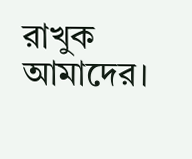রাখুক আমাদের।